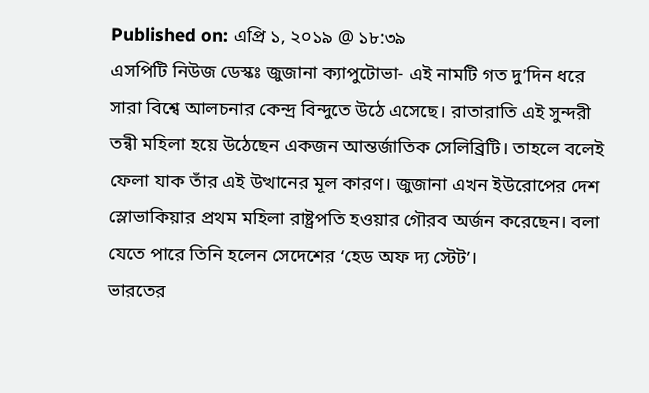Published on: এপ্রি ১, ২০১৯ @ ১৮:৩৯
এসপিটি নিউজ ডেস্কঃ জুজানা ক্যাপুটোভা- এই নামটি গত দু’দিন ধরে সারা বিশ্বে আলচনার কেন্দ্র বিন্দুতে উঠে এসেছে। রাতারাতি এই সুন্দরী তন্বী মহিলা হয়ে উঠেছেন একজন আন্তর্জাতিক সেলিব্রিটি। তাহলে বলেই ফেলা যাক তাঁর এই উত্থানের মূল কারণ। জুজানা এখন ইউরোপের দেশ স্লোভাকিয়ার প্রথম মহিলা রাষ্ট্রপতি হওয়ার গৌরব অর্জন করেছেন। বলা যেতে পারে তিনি হলেন সেদেশের ‘হেড অফ দ্য স্টেট’।
ভারতের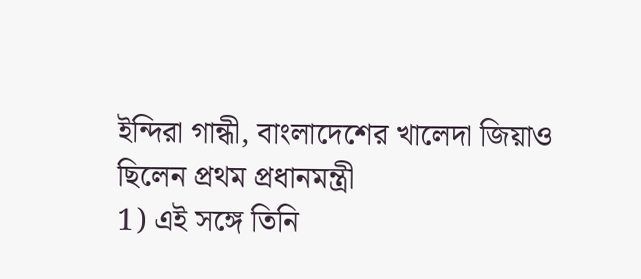ইন্দিরা গান্ধী, বাংলাদেশের খালেদা জিয়াও ছিলেন প্রথম প্রধানমন্ত্রী
1) এই সঙ্গে তিনি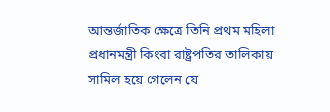আন্তর্জাতিক ক্ষেত্রে তিনি প্রথম মহিলা প্রধানমন্ত্রী কিংবা রাষ্ট্রপতির তালিকায় সামিল হয়ে গেলেন যে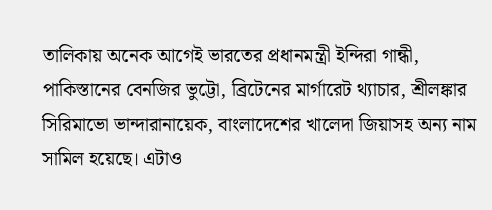তালিকায় অনেক আগেই ভারতের প্রধানমন্ত্রী ইন্দিরা গান্ধী, পাকিস্তানের বেনজির ভুট্টো, ব্রিটেনের মার্গারেট থ্যাচার, শ্রীলঙ্কার সিরিমাভো ভান্দারানায়েক, বাংলাদেশের খালেদা জিয়াসহ অন্য নাম সামিল হয়েছে। এটাও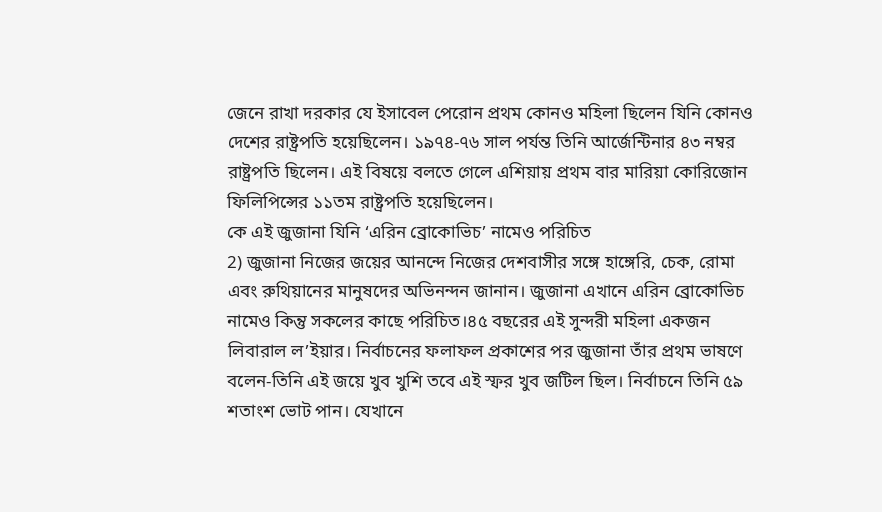জেনে রাখা দরকার যে ইসাবেল পেরোন প্রথম কোনও মহিলা ছিলেন যিনি কোনও দেশের রাষ্ট্রপতি হয়েছিলেন। ১৯৭৪-৭৬ সাল পর্যন্ত তিনি আর্জেন্টিনার ৪৩ নম্বর রাষ্ট্রপতি ছিলেন। এই বিষয়ে বলতে গেলে এশিয়ায় প্রথম বার মারিয়া কোরিজোন ফিলিপিন্সের ১১তম রাষ্ট্রপতি হয়েছিলেন।
কে এই জুজানা যিনি ‘এরিন ব্রোকোভিচ’ নামেও পরিচিত
2) জুজানা নিজের জয়ের আনন্দে নিজের দেশবাসীর সঙ্গে হাঙ্গেরি, চেক, রোমা এবং রুথিয়ানের মানুষদের অভিনন্দন জানান। জুজানা এখানে এরিন ব্রোকোভিচ নামেও কিন্তু সকলের কাছে পরিচিত।৪৫ বছরের এই সুন্দরী মহিলা একজন লিবারাল ল’ইয়ার। নির্বাচনের ফলাফল প্রকাশের পর জুজানা তাঁর প্রথম ভাষণে বলেন-তিনি এই জয়ে খুব খুশি তবে এই স্ফর খুব জটিল ছিল। নির্বাচনে তিনি ৫৯ শতাংশ ভোট পান। যেখানে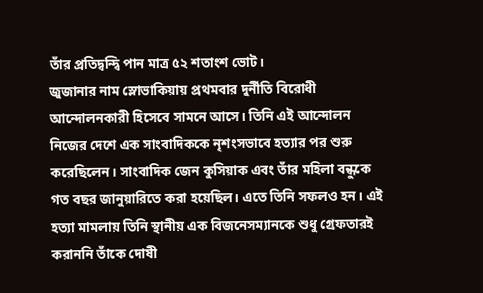তাঁর প্রতিদ্বন্দ্বি পান মাত্র ৫২ শতাংশ ভোট।
জুজানার নাম স্লোভাকিয়ায় প্রথমবার দুর্নীতি বিরোধী আন্দোলনকারী হিসেবে সামনে আসে। তিনি এই আন্দোলন নিজের দেশে এক সাংবাদিককে নৃশংসভাবে হত্যার পর শুরু করেছিলেন। সাংবাদিক জেন কুসিয়াক এবং তাঁর মহিলা বন্ধুকে গত বছর জানুয়ারিতে করা হয়েছিল। এতে তিনি সফলও হন। এই হত্যা মামলায় তিনি স্থানীয় এক বিজনেসম্যানকে শুধু গ্রেফতারই করাননি তাঁকে দোষী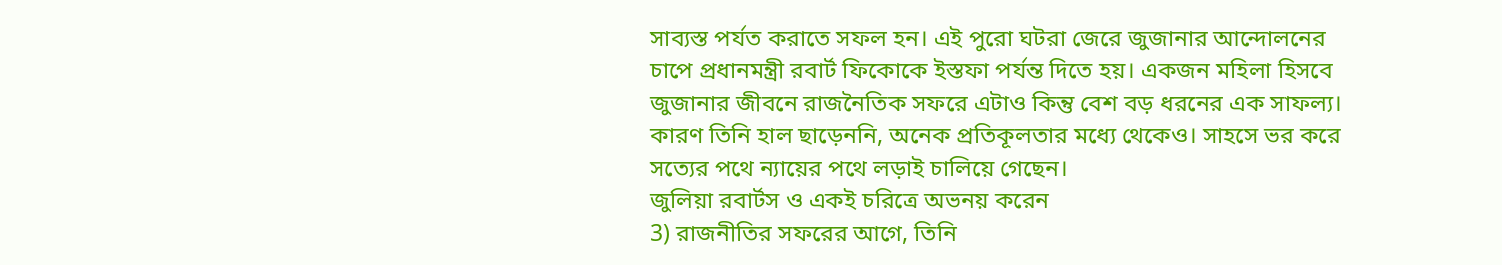সাব্যস্ত পর্যত করাতে সফল হন। এই পুরো ঘটরা জেরে জুজানার আন্দোলনের চাপে প্রধানমন্ত্রী রবার্ট ফিকোকে ইস্তফা পর্যন্ত দিতে হয়। একজন মহিলা হিসবে জুজানার জীবনে রাজনৈতিক সফরে এটাও কিন্তু বেশ বড় ধরনের এক সাফল্য। কারণ তিনি হাল ছাড়েননি, অনেক প্রতিকূলতার মধ্যে থেকেও। সাহসে ভর করে সত্যের পথে ন্যায়ের পথে লড়াই চালিয়ে গেছেন।
জুলিয়া রবার্টস ও একই চরিত্রে অভনয় করেন
3) রাজনীতির সফরের আগে, তিনি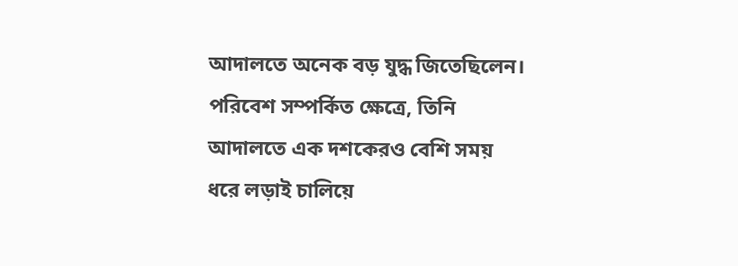আদালতে অনেক বড় যুদ্ধ জিতেছিলেন। পরিবেশ সম্পর্কিত ক্ষেত্রে, তিনি আদালতে এক দশকেরও বেশি সময় ধরে লড়াই চালিয়ে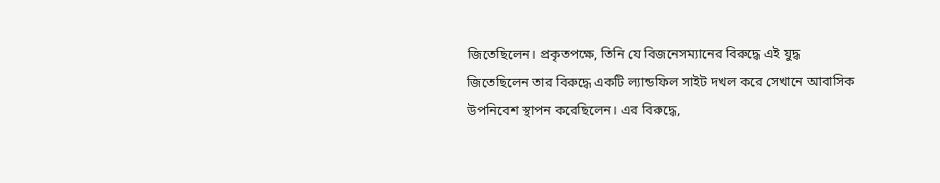জিতেছিলেন। প্রকৃতপক্ষে, তিনি যে বিজনেসম্যানের বিরুদ্ধে এই যুদ্ধ জিতেছিলেন তার বিরুদ্ধে একটি ল্যান্ডফিল সাইট দখল করে সেখানে আবাসিক উপনিবেশ স্থাপন করেছিলেন। এর বিরুদ্ধে,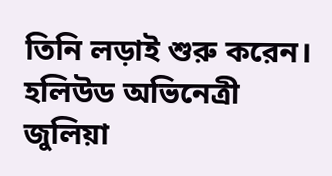তিনি লড়াই শুরু করেন। হলিউড অভিনেত্রী জুলিয়া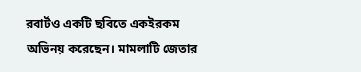রবার্টও একটি ছবিতে একইরকম অভিনয় করেছেন। মামলাটি জেতার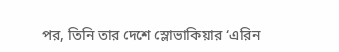পর, তিনি তার দেশে স্লোভাকিয়ার ‘এরিন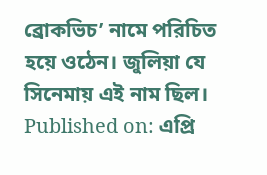ব্রোকভিচ’ নামে পরিচিত হয়ে ওঠেন। জুলিয়া যে সিনেমায় এই নাম ছিল।
Published on: এপ্রি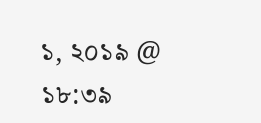১, ২০১৯ @ ১৮:৩৯